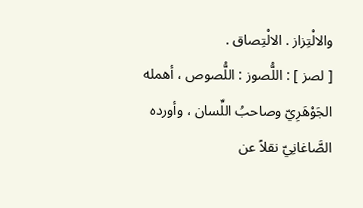والالْتِزاز . الالْتِصاق .
[ لصز ] : اللُّصوز : اللُّصوص ، أهمله الجَوْهَرِيّ وصاحبُ اللِّسان ، وأورده الصَّاغانِيّ نقلاً عن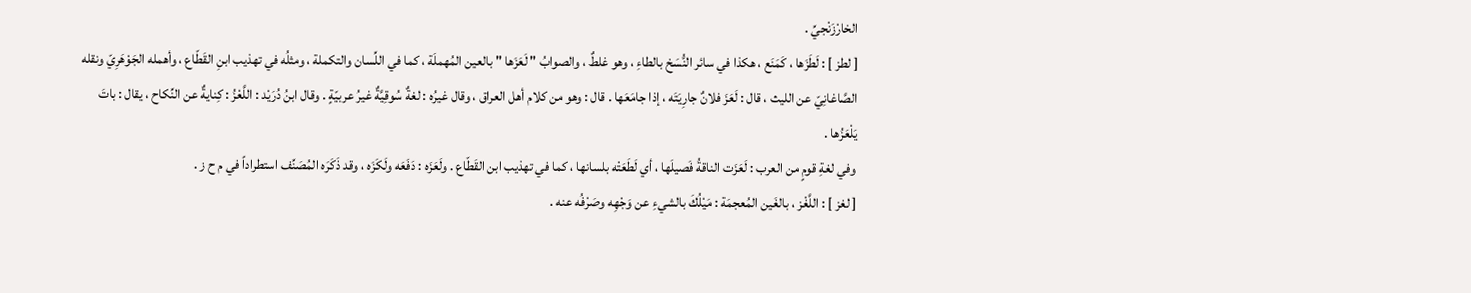الخارْزَنْجيِّ .
[ لطز ] : لَطَزَها ، كَمَنَع ، هكذا في سائر النُّسَخ بالطاءِ ، وهو غلطٌ ، والصوابُ " لَعَزَها " بالعين المُهملَة ، كما في اللِّسان والتكملة ، ومثلُه في تهذيب ابنِ القَطّاع ، وأهمله الجَوْهَرِيّ ونقله الصَّاغانِيّ عن الليث ، قال : لَعَزَ فلانٌ جارِيَتَه ، إذا جامَعَها . قال : وهو من كلام أهل العراق ، وقال غيرُه : لغةٌ سُوقِيَّةٌ غيرُ عربيّةٍ . وقال ابنُ دُرَيْد : اللَّعْزُ : كِنايةٌ عن النِّكاح ، يقال : باتَ يَلْعَزُها .
وفي لغةِ قومٍ من العرب : لَعَزَت الناقةُ فَصيلَها ، أي لَطَعَتْه بلسانها ، كما في تهذيب ابن القَطّاع . ولَعَزَه : دَفَعَه ولَكَزَه ، وقد ذَكَرَه المُصَنِّف استطراداً في م ح ز .
[ لغز ] : اللَّغْز ، بالغَين المُعجمَة : مَيْلُكَ بالشيءِ عن وَجْهِه وصَرْفُه عنه .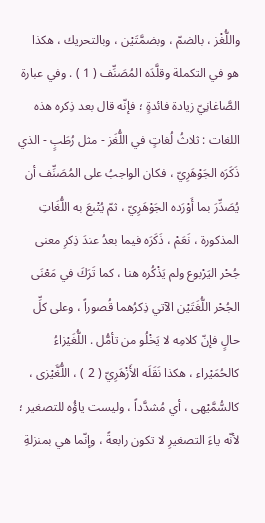واللُّغْز ، بالضمّ ، وبضمَّتَيْن ، وبالتحريك ، هكذا هو في التكملة وقلَّدَه المُصَنِّف ( 1 ) . وفي عبارة الصَّاغانِيّ زيادة فائدةٍ ؛ فإنّه قال بعد ذِكره هذه اللغات : ثلاثُ لُغاتٍ في اللُّغَز - مثل رُطَبٍ - الذي ذَكَرَه الجَوْهَرِيّ ، فكان الواجبُ على المُصَنِّف أن يُصَدِّرَ بما أَوْرَده الجَوْهَرِيّ ، ثمّ يُتْبعَ به اللُّغَاتِ المذكورة ، نَعَمْ ، ذَكَرَه فيما بعدُ عندَ ذِكرِ معنى جُحْر اليَرْبوع ولم يَذْكُره هنا ، كما تَرَكَ في مَعْنَى الجُحْر اللُّغَتَيْن الآتي ذِكرُهما قُصوراً ، وعلى كلِّ حالٍ فإنّ كلامِه لا يَخْلُو من تأمُّل . اللُّغَيْزاءُ كالحُمَيْراء ، هكذا نَقَلَه الأَزْهَرِيّ ( 2 ) ، اللُّغَّيْزى ، كالسُّمَّيْهى ، أي مُشدَّداً ، وليست ياؤُه للتصغير ؛ لأنّه ياءَ التصغيرِ لا تكون رابعةً ، وإنّما هي بمنزلةِ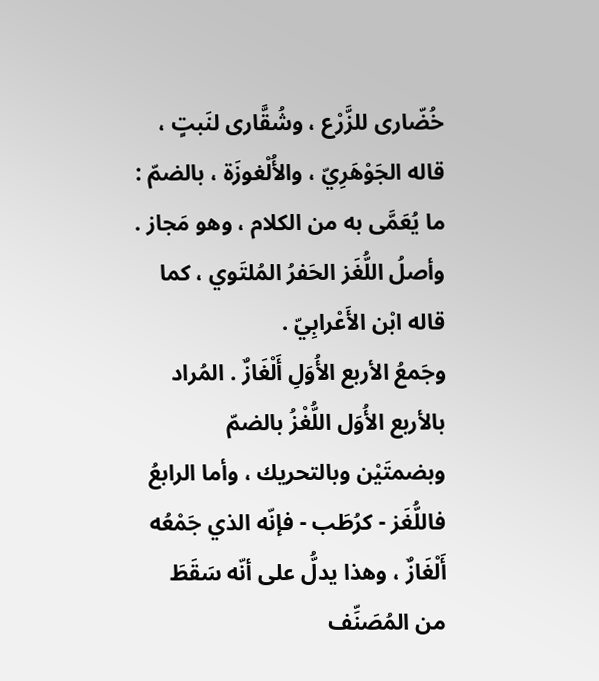خُضّارى للزَّرْع ، وشُقَّارى لنَبتٍ ، قاله الجَوْهَرِيّ ، والأُلْغوزَة ، بالضمّ : ما يُعَمَّى به من الكلام ، وهو مَجاز .
وأصلُ اللُّغَز الحَفرُ المُلتَوي ، كما قاله ابْن الأَعْرابِيّ .
وجَمعُ الأربع الأُوَلِ أَلْغَازٌ . المُراد بالأربع الأُوَل اللُّغْزُ بالضمّ وبضمتَيْن وبالتحريك ، وأما الرابعُ فاللُّغَز - كرُطَب - فإنّه الذي جَمْعُه أَلْغَازٌ ، وهذا يدلُّ على أنّه سَقَطَ من المُصَنِّف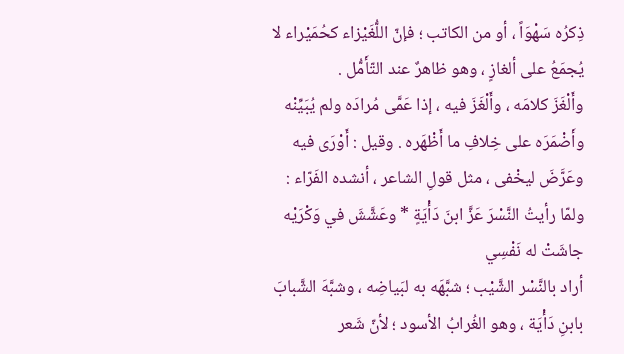ذِكرُه سَهْوَاً ، أو من الكاتب ؛ فإنّ اللُّغَيْزاء كحُمَيْراء لا يُجمَعُ على ألغازٍ ، وهو ظاهرٌ عند التّأَمُّل .
وأَلْغَزَ كلامَه ، وأَلْغَزَ فيه ، إذا عَمَّى مُرادَه ولم يُبَيِّنْه وأَضْمَرَه على خِلافِ ما أَظْهَره . وقيل : أَوْرَى فيه وعَرَّضَ ليخْفى ، مثل قولِ الشاعر ، أنشده الفَرّاء :
ولمّا رأيتُ النَّسْرَ عَزَّ ابنَ دَأْيَةٍ * وعَشَّشَ في وَكْرَيْه جاشَتْ له نَفْسِي
أراد بالنَّسْر الشَّيْب ؛ شبَّهَه به لبَياضِه ، وشبَّهَ الشَّبابَ بابنِ دَأْيَة ، وهو الغُرابُ الأسود ؛ لأنّ شَعر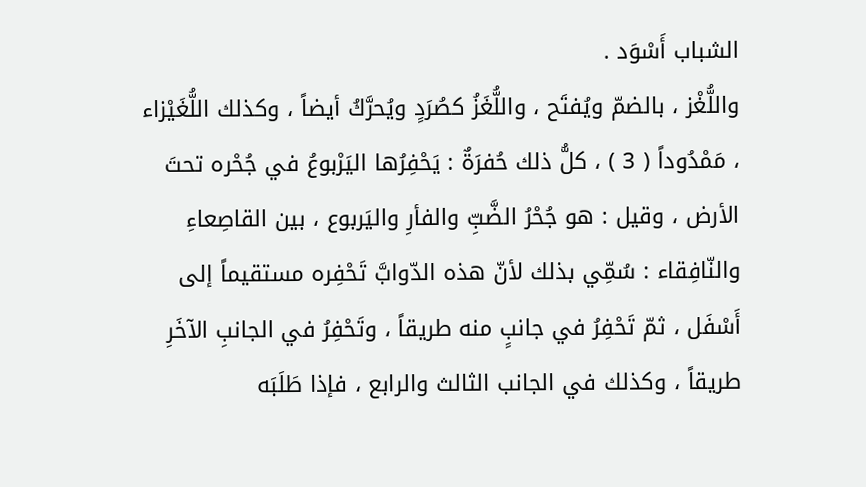الشباب أَسْوَد .
واللُّغْز ، بالضمّ ويُفتَح ، واللُّغَزُ كصُرَدٍ ويُحرَّكُ أيضاً ، وكذلك اللُّغَيْزاء ، مَمْدُوداً ( 3 ) ، كلُّ ذلك حُفرَةٌ : يَحْفِرُها اليَرْبوعُ في جُحْره تحتَ الأرض ، وقيل : هو جُحْرُ الضَّبِّ والفأرِ واليَربوع ، بين القاصِعاءِ والنّافِقاء : سُمِّي بذلك لأنّ هذه الدّوابَّ تَحْفِره مستقيماً إلى أَسْفَل ، ثمّ تَحْفِرُ في جانبٍ منه طريقاً ، وتَحْفِرُ في الجانبِ الآخَرِ طريقاً ، وكذلك في الجانب الثالث والرابع ، فإذا طَلَبَه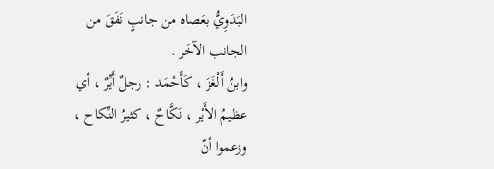البَدَوِيُّ بعَصاه من جانبٍ نَفَقَ من الجانب الآخَر .
وابنُ أَلْغَزَ ، كَأَحْمَد : رجلٌ أَيِّرٌ ، أي عظيمُ الأَيْر ، نَكَّاحٌ ، كثيرُ النِّكاح ، وزعموا أنّ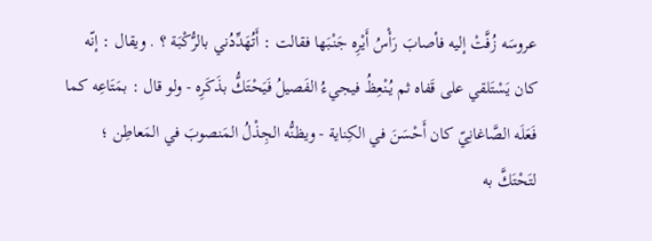عروسَه زُفَّتْ إليه فأصابَ رَأْسُ أَيْرِه جَنْبَها فقالت : أَتُهَدِّدُني بالرُّكْبَة ؟ . ويقال : إنّه كان يَسْتَلقي على قَفاه ثم يُنْعِظُ فيجيءُ الفَصيلُ فَيَحْتَكُّ بذَكَرِه - ولو قال : بمَتَاعِه كما فَعَلَه الصَّاغانِيّ كان أَحْسَنَ في الكِناية - ويظنُّه الجِذْلُ المَنصوبَ في المَعاطِن ؛ لتَحْتَكَّ به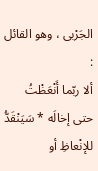الجَرْبى ، وهو القائل :
ألا ربّما أَنْعَظْتُ حتى إخالَه * سَيَنْقَدُّ للإنْعاظِ أو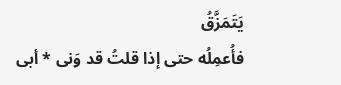يَتَمَزَّقُ
فأُعمِلُه حتى إذا قلتُ قد وَنى * أبى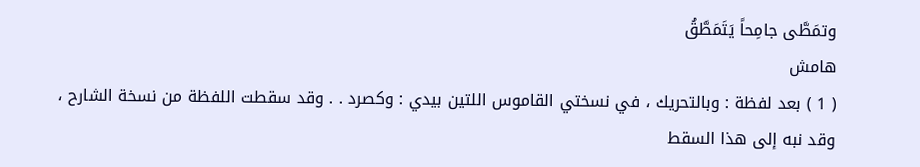وتمَطَّى جامِحاً يَتَمَطَّقُ
هامش
( 1 ) بعد لفظة : وبالتحريك ، في نسختي القاموس اللتين بيدي : وكصرد . . وقد سقطت اللفظة من نسخة الشارح ، وقد نبه إلى هذا السقط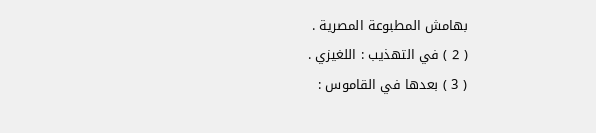بهامش المطبوعة المصرية .
( 2 ) في التهذيب : اللغيزي .
( 3 ) بعدها في القاموس :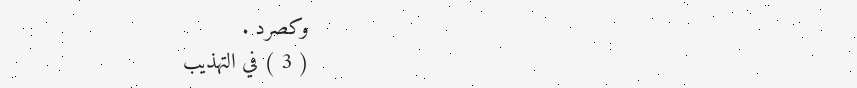وكصرد .
( 3 ) في التهذيب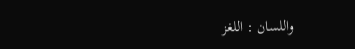واللسان : اللغز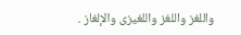واللغز واللغز واللغيزى والإلغاز .